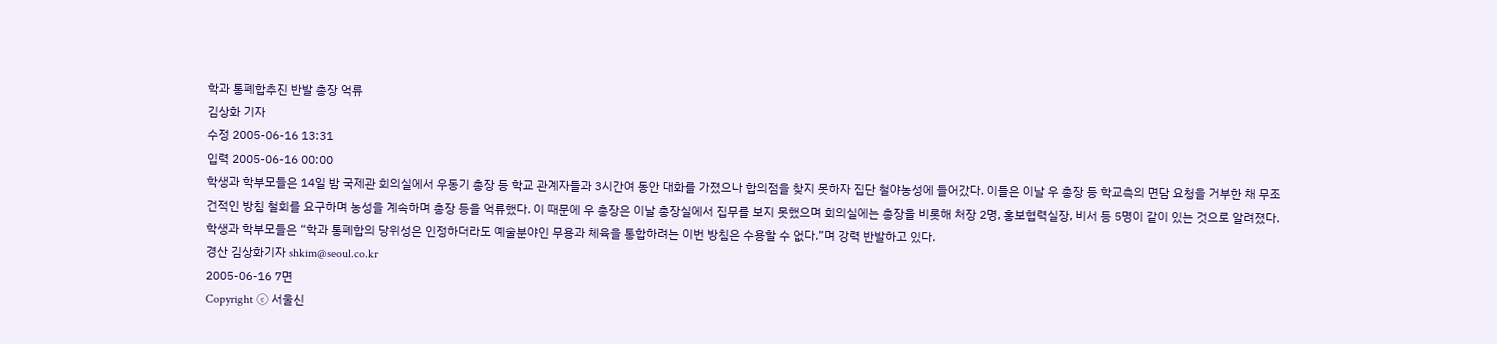학과 통폐합추진 반발 총장 억류
김상화 기자
수정 2005-06-16 13:31
입력 2005-06-16 00:00
학생과 학부모들은 14일 밤 국제관 회의실에서 우동기 총장 등 학교 관계자들과 3시간여 동안 대화를 가졌으나 합의점을 찾지 못하자 집단 철야농성에 들어갔다. 이들은 이날 우 총장 등 학교측의 면담 요청을 거부한 채 무조건적인 방침 철회를 요구하며 농성을 계속하며 총장 등을 억류했다. 이 때문에 우 총장은 이날 총장실에서 집무를 보지 못했으며 회의실에는 총장을 비롯해 처장 2명, 홍보협력실장, 비서 등 5명이 같이 있는 것으로 알려졌다.
학생과 학부모들은 “학과 통폐합의 당위성은 인정하더라도 예술분야인 무용과 체육을 통합하려는 이번 방침은 수용할 수 없다.”며 강력 반발하고 있다.
경산 김상화기자 shkim@seoul.co.kr
2005-06-16 7면
Copyright ⓒ 서울신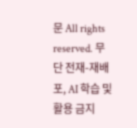문 All rights reserved. 무단 전재-재배포, AI 학습 및 활용 금지